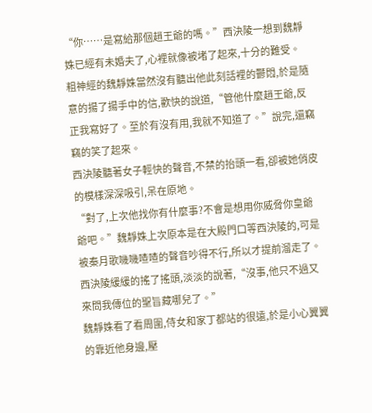“你……是寫給那個趙王爺的嗎。”西決陵一想到魏靜姝已經有未婚夫了,心裡就像被堵了起來,十分的難受。
粗神經的魏靜姝當然沒有聽出他此刻話裡的鬱悶,於是隨意的揚了揚手中的信,歡快的說道,“管他什麼趙王爺,反正我寫好了。至於有沒有用,我就不知道了。”說完,還竊竊的笑了起來。
西決陵聽著女子輕快的聲音,不禁的抬頭一看,卻被她俏皮的模樣深深吸引,呆在原地。
“對了,上次他找你有什麼事?不會是想用你威脅你皇爺爺吧。”魏靜姝上次原本是在大殿門口等西決陵的,可是被秦月歌嘰嘰喳喳的聲音吵得不行,所以才提前溜走了。
西決陵緩緩的搖了搖頭,淡淡的說著,“沒事,他只不過又來問我傳位的聖旨藏哪兒了。”
魏靜姝看了看周圍,侍女和家丁都站的很遠,於是小心翼翼的靠近他身邊,壓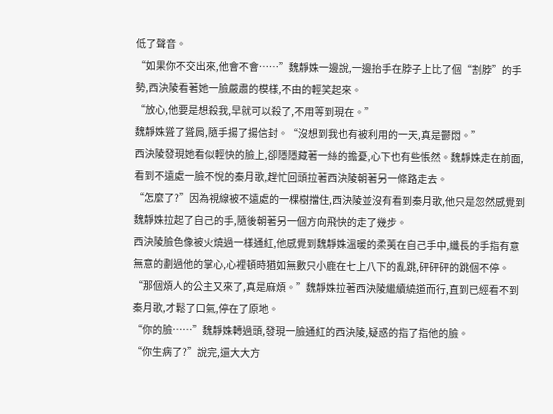低了聲音。
“如果你不交出來,他會不會……”魏靜姝一邊說,一邊抬手在脖子上比了個“割脖”的手勢,西決陵看著她一臉嚴肅的模樣,不由的輕笑起來。
“放心,他要是想殺我,早就可以殺了,不用等到現在。”
魏靜姝聳了聳肩,隨手揚了揚信封。“沒想到我也有被利用的一天,真是鬱悶。”
西決陵發現她看似輕快的臉上,卻隱隱藏著一絲的擔憂,心下也有些悵然。魏靜姝走在前面,看到不遠處一臉不悅的秦月歌,趕忙回頭拉著西決陵朝著另一條路走去。
“怎麼了?”因為視線被不遠處的一棵樹擋住,西決陵並沒有看到秦月歌,他只是忽然感覺到魏靜姝拉起了自己的手,隨後朝著另一個方向飛快的走了幾步。
西決陵臉色像被火燒過一樣通紅,他感覺到魏靜姝溫暖的柔荑在自己手中,纖長的手指有意無意的劃過他的掌心,心裡頓時猶如無數只小鹿在七上八下的亂跳,砰砰砰的跳個不停。
“那個煩人的公主又來了,真是麻煩。”魏靜姝拉著西決陵繼續繞道而行,直到已經看不到秦月歌,才鬆了口氣,停在了原地。
“你的臉……”魏靜姝轉過頭,發現一臉通紅的西決陵,疑惑的指了指他的臉。
“你生病了?”說完,還大大方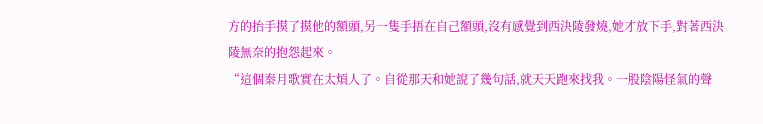方的抬手摸了摸他的額頭,另一隻手捂在自己額頭,沒有感覺到西決陵發燒,她才放下手,對著西決陵無奈的抱怨起來。
“這個秦月歌實在太煩人了。自從那天和她說了幾句話,就天天跑來找我。一股陰陽怪氣的聲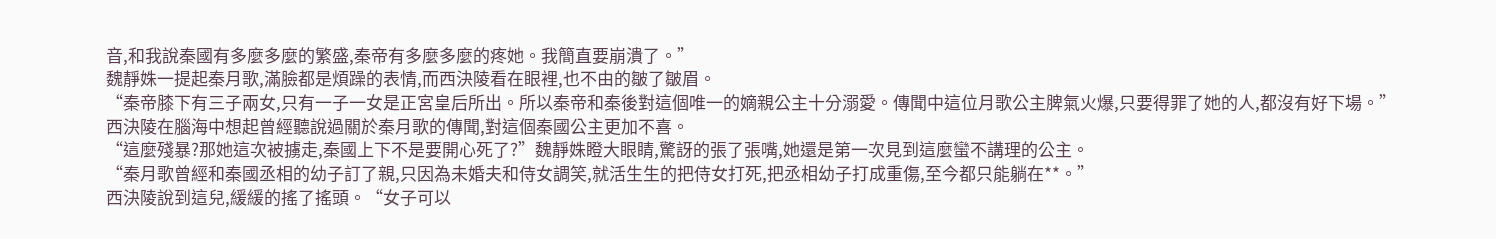音,和我說秦國有多麼多麼的繁盛,秦帝有多麼多麼的疼她。我簡直要崩潰了。”
魏靜姝一提起秦月歌,滿臉都是煩躁的表情,而西決陵看在眼裡,也不由的皺了皺眉。
“秦帝膝下有三子兩女,只有一子一女是正宮皇后所出。所以秦帝和秦後對這個唯一的嫡親公主十分溺愛。傳聞中這位月歌公主脾氣火爆,只要得罪了她的人,都沒有好下場。”
西決陵在腦海中想起曾經聽說過關於秦月歌的傳聞,對這個秦國公主更加不喜。
“這麼殘暴?那她這次被擄走,秦國上下不是要開心死了?”魏靜姝瞪大眼睛,驚訝的張了張嘴,她還是第一次見到這麼蠻不講理的公主。
“秦月歌曾經和秦國丞相的幼子訂了親,只因為未婚夫和侍女調笑,就活生生的把侍女打死,把丞相幼子打成重傷,至今都只能躺在**。”
西決陵說到這兒,緩緩的搖了搖頭。“女子可以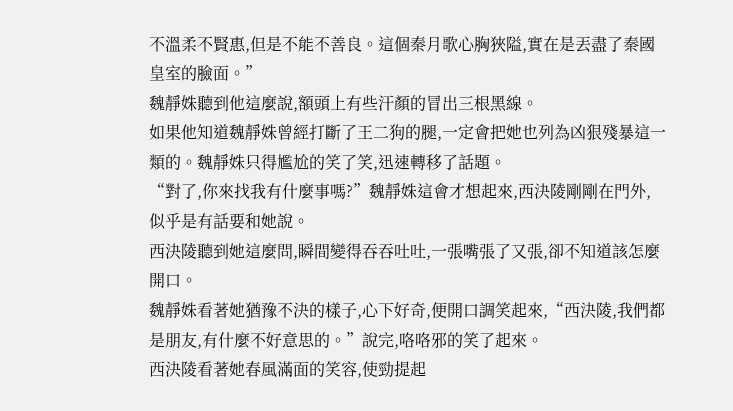不溫柔不賢惠,但是不能不善良。這個秦月歌心胸狹隘,實在是丟盡了秦國皇室的臉面。”
魏靜姝聽到他這麼說,額頭上有些汗顏的冒出三根黑線。
如果他知道魏靜姝曾經打斷了王二狗的腿,一定會把她也列為凶狠殘暴這一類的。魏靜姝只得尷尬的笑了笑,迅速轉移了話題。
“對了,你來找我有什麼事嗎?”魏靜姝這會才想起來,西決陵剛剛在門外,似乎是有話要和她說。
西決陵聽到她這麼問,瞬間變得吞吞吐吐,一張嘴張了又張,卻不知道該怎麼開口。
魏靜姝看著她猶豫不決的樣子,心下好奇,便開口調笑起來,“西決陵,我們都是朋友,有什麼不好意思的。”說完,咯咯邪的笑了起來。
西決陵看著她春風滿面的笑容,使勁提起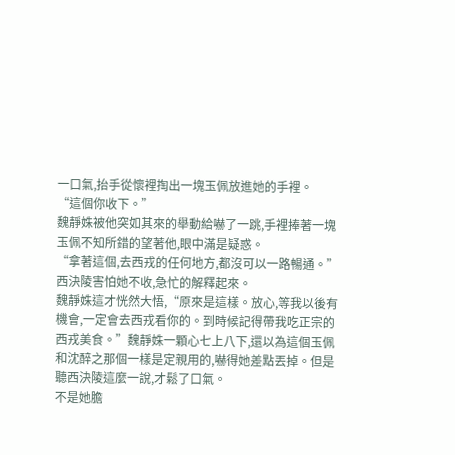一口氣,抬手從懷裡掏出一塊玉佩放進她的手裡。
“這個你收下。”
魏靜姝被他突如其來的舉動給嚇了一跳,手裡捧著一塊玉佩不知所錯的望著他,眼中滿是疑惑。
“拿著這個,去西戎的任何地方,都沒可以一路暢通。”西決陵害怕她不收,急忙的解釋起來。
魏靜姝這才恍然大悟,“原來是這樣。放心,等我以後有機會,一定會去西戎看你的。到時候記得帶我吃正宗的西戎美食。”魏靜姝一顆心七上八下,還以為這個玉佩和沈醉之那個一樣是定親用的,嚇得她差點丟掉。但是聽西決陵這麼一說,才鬆了口氣。
不是她膽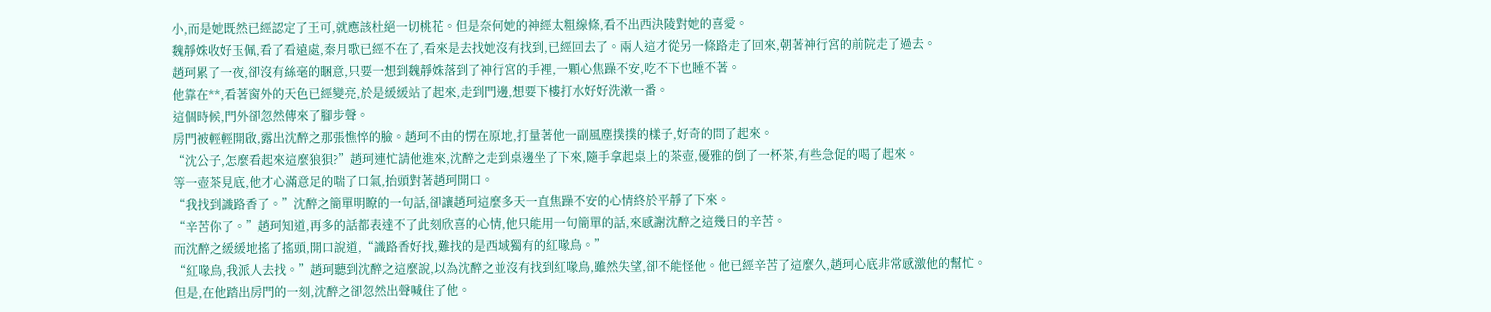小,而是她既然已經認定了王可,就應該杜絕一切桃花。但是奈何她的神經太粗線條,看不出西決陵對她的喜愛。
魏靜姝收好玉佩,看了看遠處,秦月歌已經不在了,看來是去找她沒有找到,已經回去了。兩人這才從另一條路走了回來,朝著神行宮的前院走了過去。
趙珂累了一夜,卻沒有絲毫的睏意,只要一想到魏靜姝落到了神行宮的手裡,一顆心焦躁不安,吃不下也睡不著。
他靠在**,看著窗外的天色已經變亮,於是緩緩站了起來,走到門邊,想要下樓打水好好洗漱一番。
這個時候,門外卻忽然傳來了腳步聲。
房門被輕輕開啟,露出沈醉之那張憔悴的臉。趙珂不由的愣在原地,打量著他一副風塵撲撲的樣子,好奇的問了起來。
“沈公子,怎麼看起來這麼狼狽?”趙珂連忙請他進來,沈醉之走到桌邊坐了下來,隨手拿起桌上的茶壺,優雅的倒了一杯茶,有些急促的喝了起來。
等一壺茶見底,他才心滿意足的喘了口氣,抬頭對著趙珂開口。
“我找到識路香了。”沈醉之簡單明瞭的一句話,卻讓趙珂這麼多天一直焦躁不安的心情終於平靜了下來。
“辛苦你了。”趙珂知道,再多的話都表達不了此刻欣喜的心情,他只能用一句簡單的話,來感謝沈醉之這幾日的辛苦。
而沈醉之緩緩地搖了搖頭,開口說道,“識路香好找,難找的是西域獨有的紅喙鳥。”
“紅喙鳥,我派人去找。”趙珂聽到沈醉之這麼說,以為沈醉之並沒有找到紅喙鳥,雖然失望,卻不能怪他。他已經辛苦了這麼久,趙珂心底非常感激他的幫忙。
但是,在他踏出房門的一刻,沈醉之卻忽然出聲喊住了他。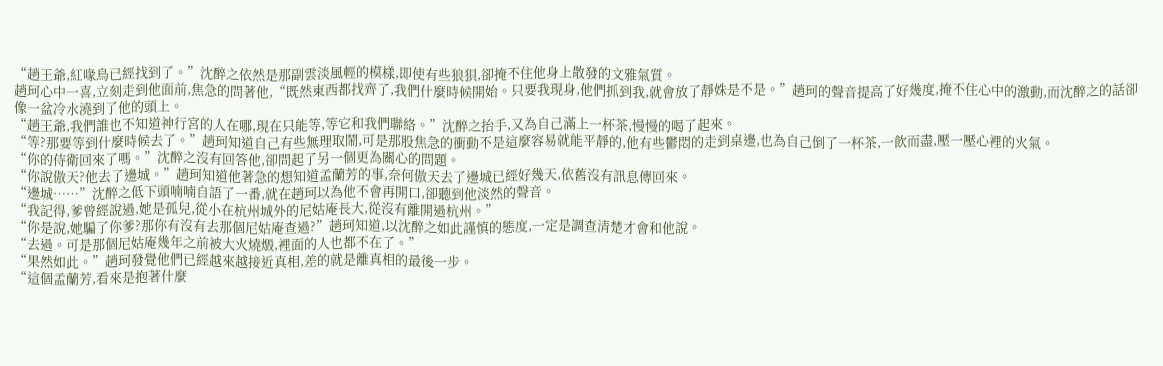“趙王爺,紅喙鳥已經找到了。”沈醉之依然是那副雲淡風輕的模樣,即使有些狼狽,卻掩不住他身上散發的文雅氣質。
趙珂心中一喜,立刻走到他面前,焦急的問著他,“既然東西都找齊了,我們什麼時候開始。只要我現身,他們抓到我,就會放了靜姝是不是。”趙珂的聲音提高了好幾度,掩不住心中的激動,而沈醉之的話卻像一盆冷水澆到了他的頭上。
“趙王爺,我們誰也不知道神行宮的人在哪,現在只能等,等它和我們聯絡。”沈醉之抬手,又為自己滿上一杯茶,慢慢的喝了起來。
“等?那要等到什麼時候去了。”趙珂知道自己有些無理取鬧,可是那股焦急的衝動不是這麼容易就能平靜的,他有些鬱悶的走到桌邊,也為自己倒了一杯茶,一飲而盡,壓一壓心裡的火氣。
“你的侍衛回來了嗎。”沈醉之沒有回答他,卻問起了另一個更為關心的問題。
“你說傲天?他去了邊城。”趙珂知道他著急的想知道孟蘭芳的事,奈何傲天去了邊城已經好幾天,依舊沒有訊息傳回來。
“邊城……”沈醉之低下頭喃喃自語了一番,就在趙珂以為他不會再開口,卻聽到他淡然的聲音。
“我記得,爹曾經說過,她是孤兒,從小在杭州城外的尼姑庵長大,從沒有離開過杭州。”
“你是說,她騙了你爹?那你有沒有去那個尼姑庵查過?”趙珂知道,以沈醉之如此謹慎的態度,一定是調查清楚才會和他說。
“去過。可是那個尼姑庵幾年之前被大火燒燬,裡面的人也都不在了。”
“果然如此。”趙珂發覺他們已經越來越接近真相,差的就是離真相的最後一步。
“這個孟蘭芳,看來是抱著什麼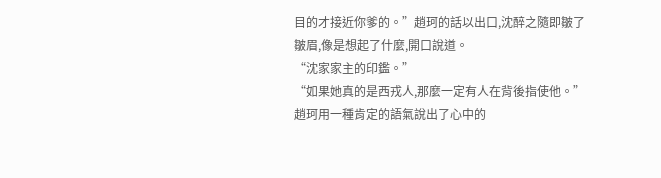目的才接近你爹的。”趙珂的話以出口,沈醉之隨即皺了皺眉,像是想起了什麼,開口說道。
“沈家家主的印鑑。”
“如果她真的是西戎人,那麼一定有人在背後指使他。”趙珂用一種肯定的語氣說出了心中的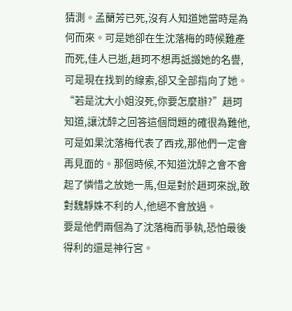猜測。孟蘭芳已死,沒有人知道她當時是為何而來。可是她卻在生沈落梅的時候難產而死,佳人已逝,趙珂不想再詆譭她的名譽,可是現在找到的線索,卻又全部指向了她。
“若是沈大小姐沒死,你要怎麼辦?”趙珂知道,讓沈醉之回答這個問題的確很為難他,可是如果沈落梅代表了西戎,那他們一定會再見面的。那個時候,不知道沈醉之會不會起了憐惜之放她一馬,但是對於趙珂來說,敢對魏靜姝不利的人,他絕不會放過。
要是他們兩個為了沈落梅而爭執,恐怕最後得利的還是神行宮。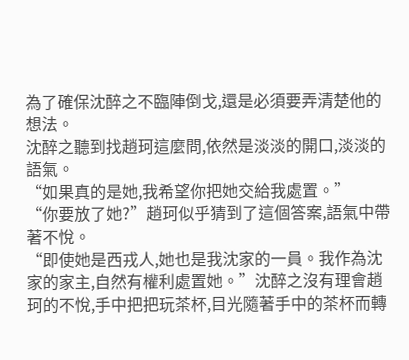為了確保沈醉之不臨陣倒戈,還是必須要弄清楚他的想法。
沈醉之聽到找趙珂這麼問,依然是淡淡的開口,淡淡的語氣。
“如果真的是她,我希望你把她交給我處置。”
“你要放了她?”趙珂似乎猜到了這個答案,語氣中帶著不悅。
“即使她是西戎人,她也是我沈家的一員。我作為沈家的家主,自然有權利處置她。”沈醉之沒有理會趙珂的不悅,手中把把玩茶杯,目光隨著手中的茶杯而轉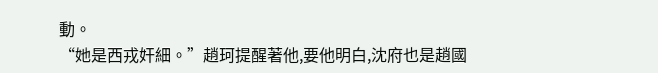動。
“她是西戎奸細。”趙珂提醒著他,要他明白,沈府也是趙國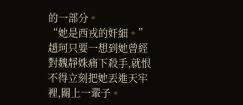的一部分。
“她是西戎的奸細。”趙珂只要一想到她曾經對魏靜姝痛下殺手,就恨不得立刻把她丟進天牢裡,關上一輩子。